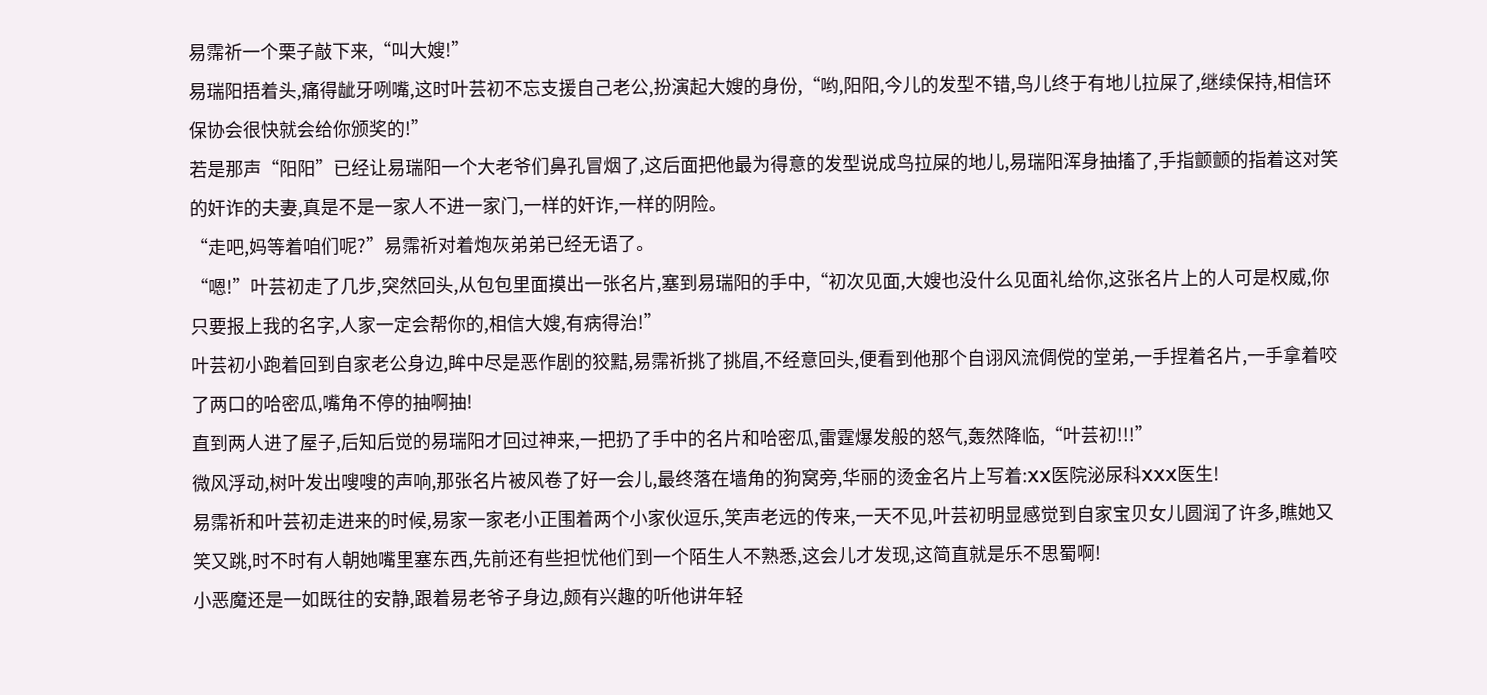易霈祈一个栗子敲下来,“叫大嫂!”
易瑞阳捂着头,痛得龇牙咧嘴,这时叶芸初不忘支援自己老公,扮演起大嫂的身份,“哟,阳阳,今儿的发型不错,鸟儿终于有地儿拉屎了,继续保持,相信环保协会很快就会给你颁奖的!”
若是那声“阳阳”已经让易瑞阳一个大老爷们鼻孔冒烟了,这后面把他最为得意的发型说成鸟拉屎的地儿,易瑞阳浑身抽搐了,手指颤颤的指着这对笑的奸诈的夫妻,真是不是一家人不进一家门,一样的奸诈,一样的阴险。
“走吧,妈等着咱们呢?”易霈祈对着炮灰弟弟已经无语了。
“嗯!”叶芸初走了几步,突然回头,从包包里面摸出一张名片,塞到易瑞阳的手中,“初次见面,大嫂也没什么见面礼给你,这张名片上的人可是权威,你只要报上我的名字,人家一定会帮你的,相信大嫂,有病得治!”
叶芸初小跑着回到自家老公身边,眸中尽是恶作剧的狡黠,易霈祈挑了挑眉,不经意回头,便看到他那个自诩风流倜傥的堂弟,一手捏着名片,一手拿着咬了两口的哈密瓜,嘴角不停的抽啊抽!
直到两人进了屋子,后知后觉的易瑞阳才回过神来,一把扔了手中的名片和哈密瓜,雷霆爆发般的怒气,轰然降临,“叶芸初!!!”
微风浮动,树叶发出嗖嗖的声响,那张名片被风卷了好一会儿,最终落在墙角的狗窝旁,华丽的烫金名片上写着:XX医院泌尿科XXX医生!
易霈祈和叶芸初走进来的时候,易家一家老小正围着两个小家伙逗乐,笑声老远的传来,一天不见,叶芸初明显感觉到自家宝贝女儿圆润了许多,瞧她又笑又跳,时不时有人朝她嘴里塞东西,先前还有些担忧他们到一个陌生人不熟悉,这会儿才发现,这简直就是乐不思蜀啊!
小恶魔还是一如既往的安静,跟着易老爷子身边,颇有兴趣的听他讲年轻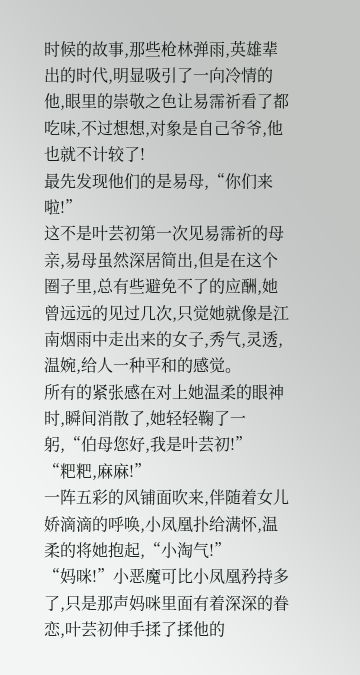时候的故事,那些枪林弹雨,英雄辈出的时代,明显吸引了一向冷情的他,眼里的崇敬之色让易霈祈看了都吃味,不过想想,对象是自己爷爷,他也就不计较了!
最先发现他们的是易母,“你们来啦!”
这不是叶芸初第一次见易霈祈的母亲,易母虽然深居简出,但是在这个圈子里,总有些避免不了的应酬,她曾远远的见过几次,只觉她就像是江南烟雨中走出来的女子,秀气,灵透,温婉,给人一种平和的感觉。
所有的紧张感在对上她温柔的眼神时,瞬间消散了,她轻轻鞠了一躬,“伯母您好,我是叶芸初!”
“粑粑,麻麻!”
一阵五彩的风铺面吹来,伴随着女儿娇滴滴的呼唤,小凤凰扑给满怀,温柔的将她抱起,“小淘气!”
“妈咪!”小恶魔可比小凤凰矜持多了,只是那声妈咪里面有着深深的眷恋,叶芸初伸手揉了揉他的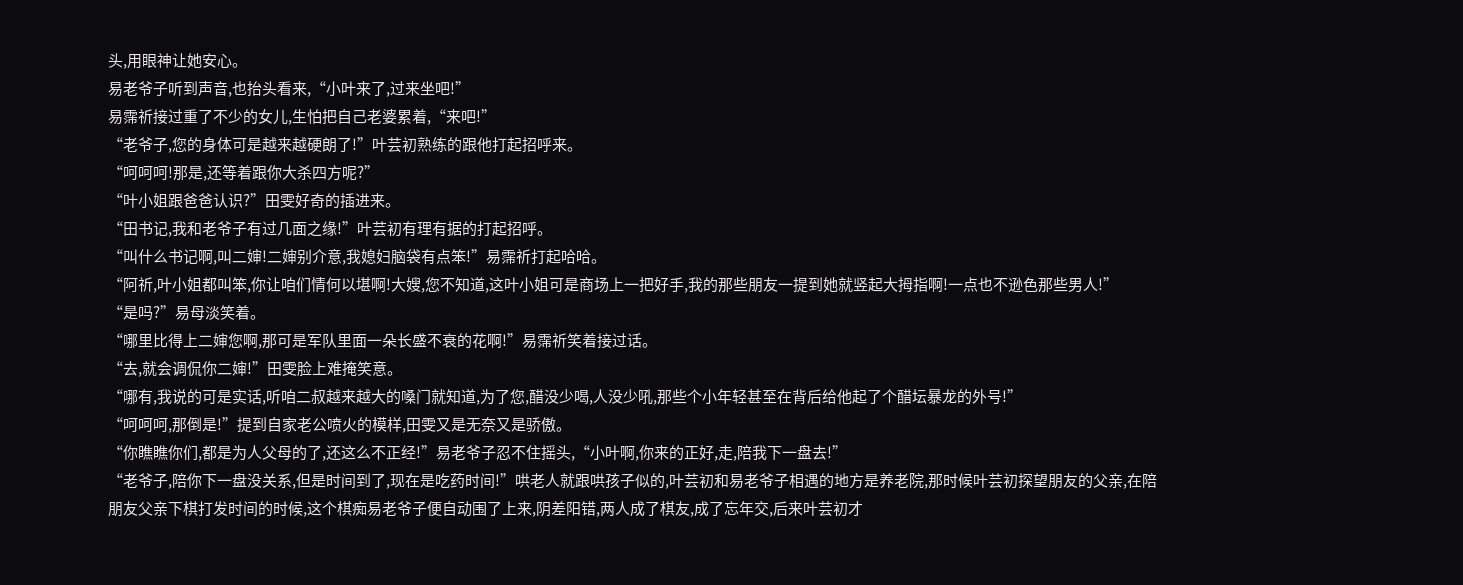头,用眼神让她安心。
易老爷子听到声音,也抬头看来,“小叶来了,过来坐吧!”
易霈祈接过重了不少的女儿,生怕把自己老婆累着,“来吧!”
“老爷子,您的身体可是越来越硬朗了!”叶芸初熟练的跟他打起招呼来。
“呵呵呵!那是,还等着跟你大杀四方呢?”
“叶小姐跟爸爸认识?”田雯好奇的插进来。
“田书记,我和老爷子有过几面之缘!”叶芸初有理有据的打起招呼。
“叫什么书记啊,叫二婶!二婶别介意,我媳妇脑袋有点笨!”易霈祈打起哈哈。
“阿祈,叶小姐都叫笨,你让咱们情何以堪啊!大嫂,您不知道,这叶小姐可是商场上一把好手,我的那些朋友一提到她就竖起大拇指啊!一点也不逊色那些男人!”
“是吗?”易母淡笑着。
“哪里比得上二婶您啊,那可是军队里面一朵长盛不衰的花啊!”易霈祈笑着接过话。
“去,就会调侃你二婶!”田雯脸上难掩笑意。
“哪有,我说的可是实话,听咱二叔越来越大的嗓门就知道,为了您,醋没少喝,人没少吼,那些个小年轻甚至在背后给他起了个醋坛暴龙的外号!”
“呵呵呵,那倒是!”提到自家老公喷火的模样,田雯又是无奈又是骄傲。
“你瞧瞧你们,都是为人父母的了,还这么不正经!”易老爷子忍不住摇头,“小叶啊,你来的正好,走,陪我下一盘去!”
“老爷子,陪你下一盘没关系,但是时间到了,现在是吃药时间!”哄老人就跟哄孩子似的,叶芸初和易老爷子相遇的地方是养老院,那时候叶芸初探望朋友的父亲,在陪朋友父亲下棋打发时间的时候,这个棋痴易老爷子便自动围了上来,阴差阳错,两人成了棋友,成了忘年交,后来叶芸初才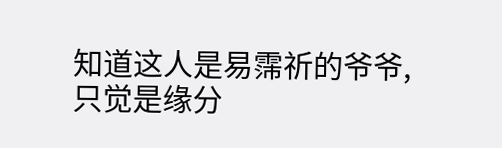知道这人是易霈祈的爷爷,只觉是缘分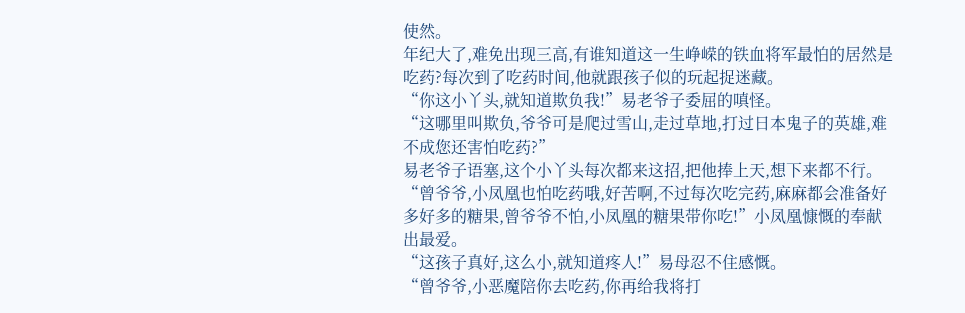使然。
年纪大了,难免出现三高,有谁知道这一生峥嵘的铁血将军最怕的居然是吃药?每次到了吃药时间,他就跟孩子似的玩起捉迷藏。
“你这小丫头,就知道欺负我!”易老爷子委屈的嗔怪。
“这哪里叫欺负,爷爷可是爬过雪山,走过草地,打过日本鬼子的英雄,难不成您还害怕吃药?”
易老爷子语塞,这个小丫头每次都来这招,把他捧上天,想下来都不行。
“曾爷爷,小凤凰也怕吃药哦,好苦啊,不过每次吃完药,麻麻都会准备好多好多的糖果,曾爷爷不怕,小凤凰的糖果带你吃!”小凤凰慷慨的奉献出最爱。
“这孩子真好,这么小,就知道疼人!”易母忍不住感慨。
“曾爷爷,小恶魔陪你去吃药,你再给我将打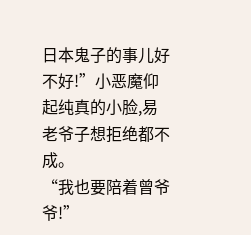日本鬼子的事儿好不好!”小恶魔仰起纯真的小脸,易老爷子想拒绝都不成。
“我也要陪着曾爷爷!”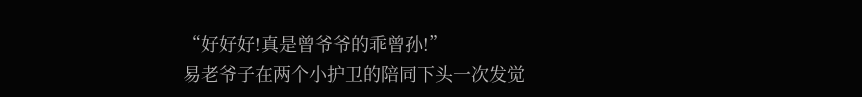“好好好!真是曾爷爷的乖曾孙!”
易老爷子在两个小护卫的陪同下头一次发觉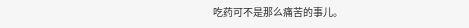吃药可不是那么痛苦的事儿。